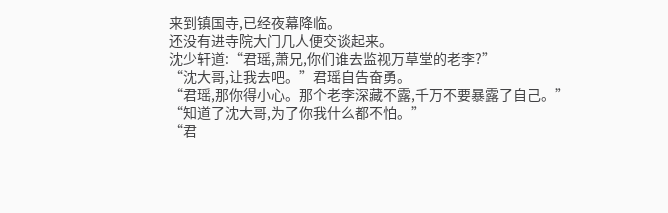来到镇国寺,已经夜幕降临。
还没有进寺院大门几人便交谈起来。
沈少轩道:“君瑶,萧兄,你们谁去监视万草堂的老李?”
“沈大哥,让我去吧。”君瑶自告奋勇。
“君瑶,那你得小心。那个老李深藏不露,千万不要暴露了自己。”
“知道了沈大哥,为了你我什么都不怕。”
“君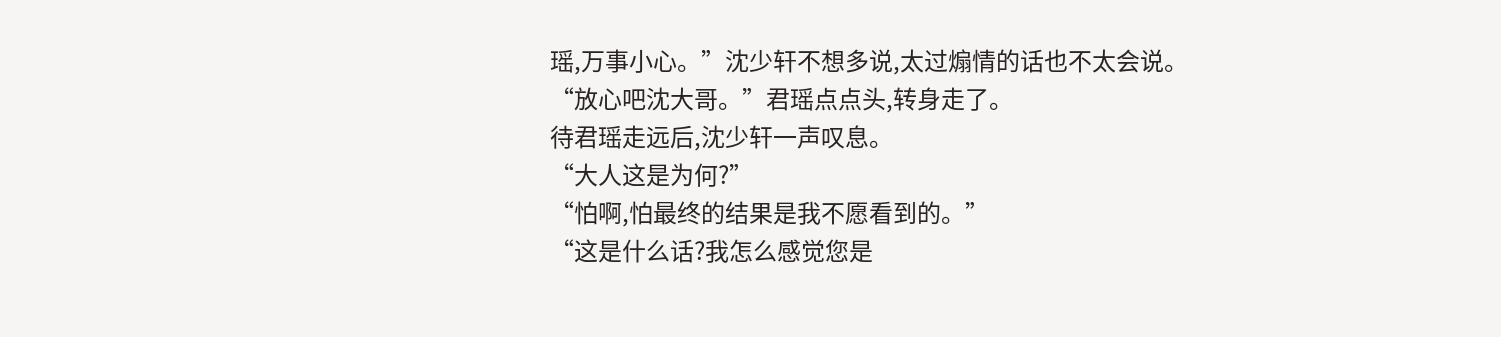瑶,万事小心。”沈少轩不想多说,太过煽情的话也不太会说。
“放心吧沈大哥。”君瑶点点头,转身走了。
待君瑶走远后,沈少轩一声叹息。
“大人这是为何?”
“怕啊,怕最终的结果是我不愿看到的。”
“这是什么话?我怎么感觉您是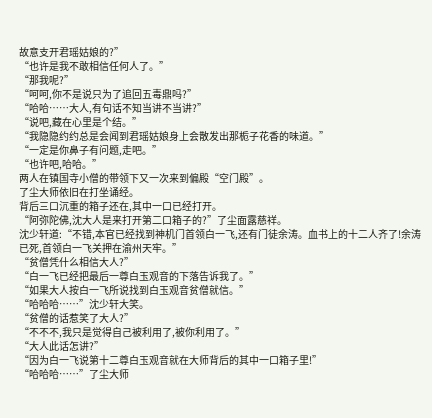故意支开君瑶姑娘的?”
“也许是我不敢相信任何人了。”
“那我呢?”
“呵呵,你不是说只为了追回五毒鼎吗?”
“哈哈……大人,有句话不知当讲不当讲?”
“说吧,藏在心里是个结。”
“我隐隐约约总是会闻到君瑶姑娘身上会散发出那栀子花香的味道。”
“一定是你鼻子有问题,走吧。”
“也许吧,哈哈。”
两人在镇国寺小僧的带领下又一次来到偏殿“空门殿”。
了尘大师依旧在打坐诵经。
背后三口沉重的箱子还在,其中一口已经打开。
“阿弥陀佛,沈大人是来打开第二口箱子的?”了尘面露慈祥。
沈少轩道:“不错,本官已经找到神机门首领白一飞,还有门徒余涛。血书上的十二人齐了!余涛已死,首领白一飞关押在渝州天牢。”
“贫僧凭什么相信大人?”
“白一飞已经把最后一尊白玉观音的下落告诉我了。”
“如果大人按白一飞所说找到白玉观音贫僧就信。”
“哈哈哈……”沈少轩大笑。
“贫僧的话惹笑了大人?”
“不不不,我只是觉得自己被利用了,被你利用了。”
“大人此话怎讲?”
“因为白一飞说第十二尊白玉观音就在大师背后的其中一口箱子里!”
“哈哈哈……”了尘大师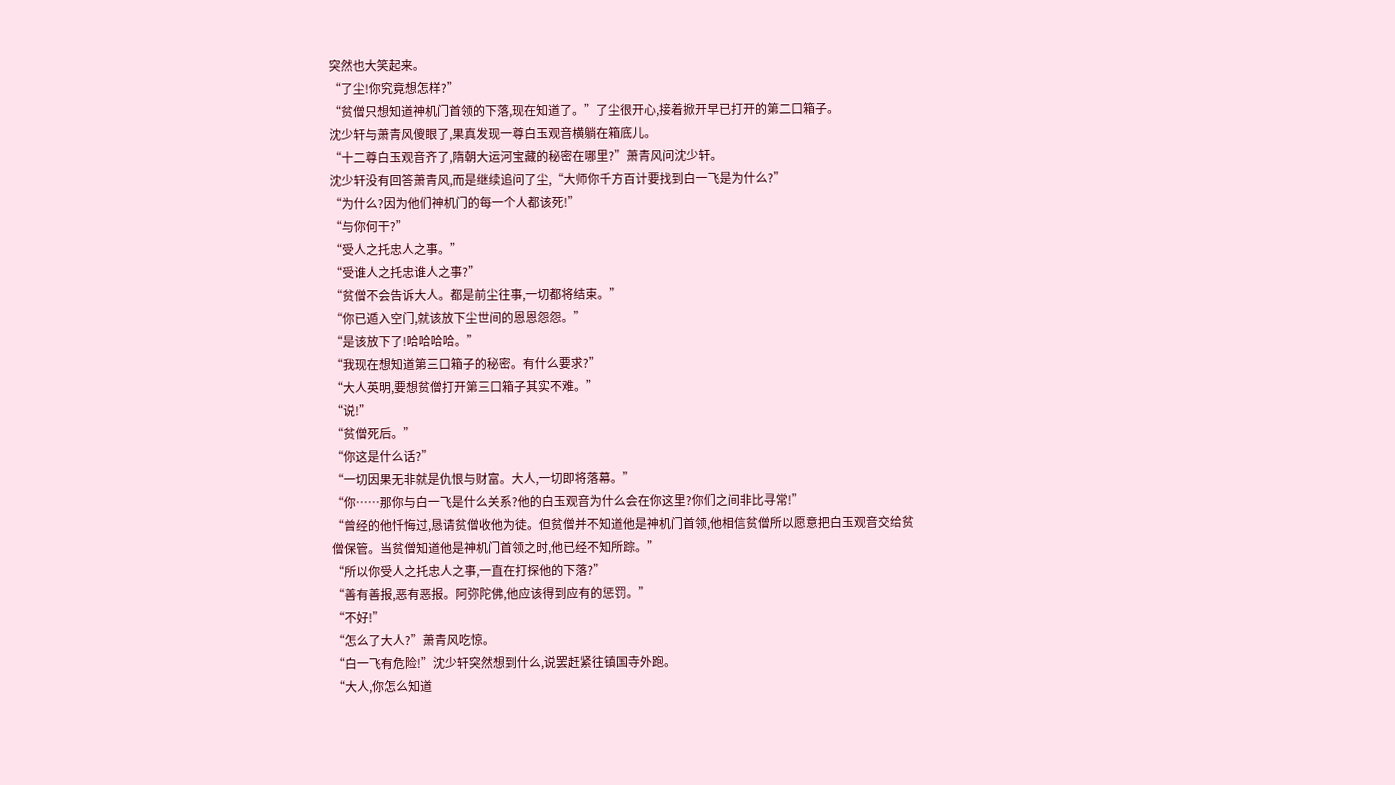突然也大笑起来。
“了尘!你究竟想怎样?”
“贫僧只想知道神机门首领的下落,现在知道了。”了尘很开心,接着掀开早已打开的第二口箱子。
沈少轩与萧青风傻眼了,果真发现一尊白玉观音横躺在箱底儿。
“十二尊白玉观音齐了,隋朝大运河宝藏的秘密在哪里?”萧青风问沈少轩。
沈少轩没有回答萧青风,而是继续追问了尘,“大师你千方百计要找到白一飞是为什么?”
“为什么?因为他们神机门的每一个人都该死!”
“与你何干?”
“受人之托忠人之事。”
“受谁人之托忠谁人之事?”
“贫僧不会告诉大人。都是前尘往事,一切都将结束。”
“你已遁入空门,就该放下尘世间的恩恩怨怨。”
“是该放下了!哈哈哈哈。”
“我现在想知道第三口箱子的秘密。有什么要求?”
“大人英明,要想贫僧打开第三口箱子其实不难。”
“说!”
“贫僧死后。”
“你这是什么话?”
“一切因果无非就是仇恨与财富。大人,一切即将落幕。”
“你……那你与白一飞是什么关系?他的白玉观音为什么会在你这里?你们之间非比寻常!”
“曾经的他忏悔过,恳请贫僧收他为徒。但贫僧并不知道他是神机门首领,他相信贫僧所以愿意把白玉观音交给贫僧保管。当贫僧知道他是神机门首领之时,他已经不知所踪。”
“所以你受人之托忠人之事,一直在打探他的下落?”
“善有善报,恶有恶报。阿弥陀佛,他应该得到应有的惩罚。”
“不好!”
“怎么了大人?”萧青风吃惊。
“白一飞有危险!”沈少轩突然想到什么,说罢赶紧往镇国寺外跑。
“大人,你怎么知道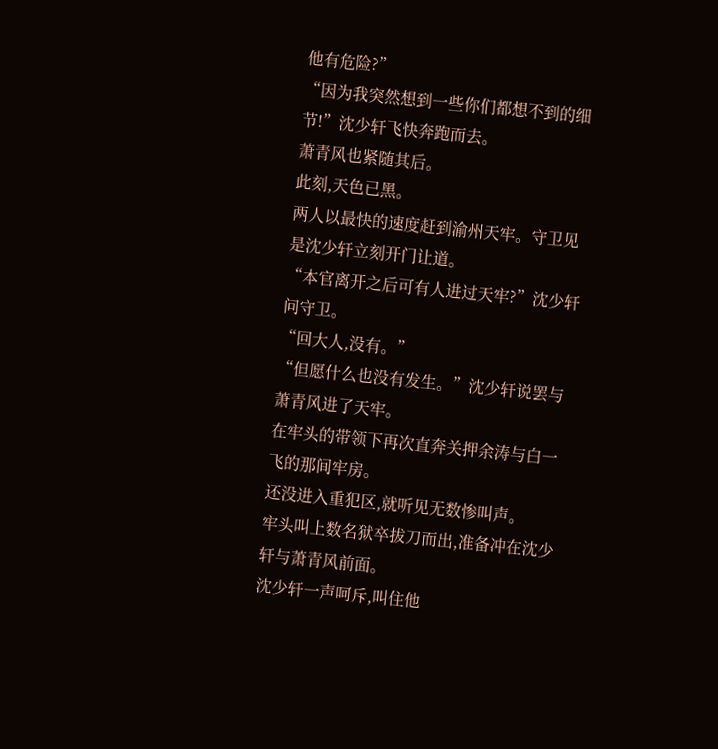他有危险?”
“因为我突然想到一些你们都想不到的细节!”沈少轩飞快奔跑而去。
萧青风也紧随其后。
此刻,天色已黑。
两人以最快的速度赶到渝州天牢。守卫见是沈少轩立刻开门让道。
“本官离开之后可有人进过天牢?”沈少轩问守卫。
“回大人,没有。”
“但愿什么也没有发生。”沈少轩说罢与萧青风进了天牢。
在牢头的带领下再次直奔关押余涛与白一飞的那间牢房。
还没进入重犯区,就听见无数惨叫声。
牢头叫上数名狱卒拔刀而出,准备冲在沈少轩与萧青风前面。
沈少轩一声呵斥,叫住他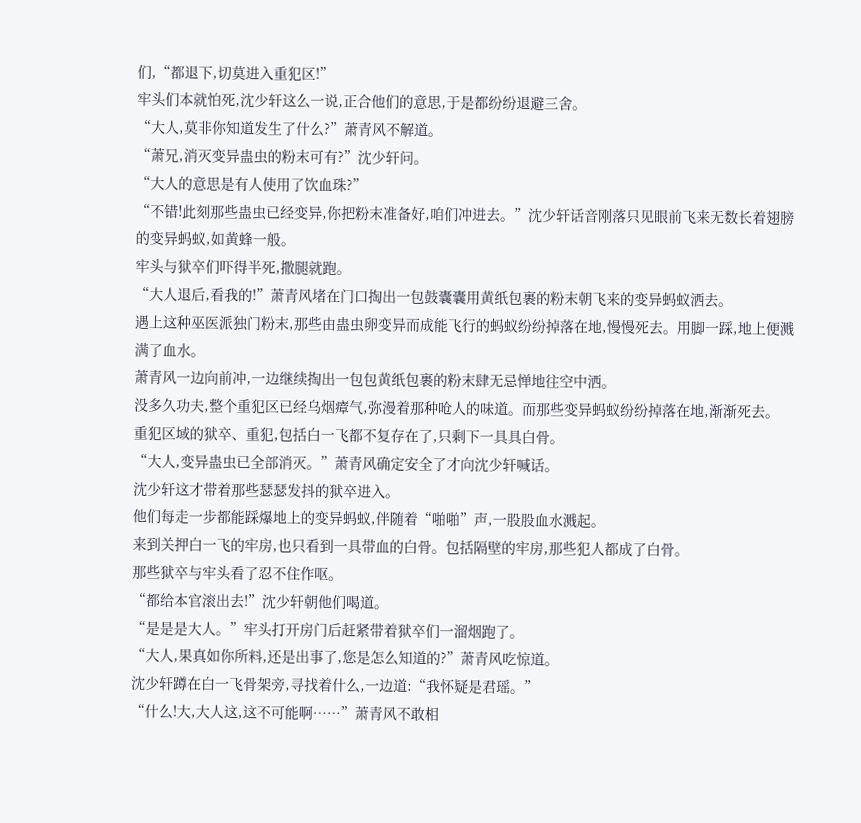们,“都退下,切莫进入重犯区!”
牢头们本就怕死,沈少轩这么一说,正合他们的意思,于是都纷纷退避三舍。
“大人,莫非你知道发生了什么?”萧青风不解道。
“萧兄,消灭变异蛊虫的粉末可有?”沈少轩问。
“大人的意思是有人使用了饮血珠?”
“不错!此刻那些蛊虫已经变异,你把粉末准备好,咱们冲进去。”沈少轩话音刚落只见眼前飞来无数长着翅膀的变异蚂蚁,如黄蜂一般。
牢头与狱卒们吓得半死,撒腿就跑。
“大人退后,看我的!”萧青风堵在门口掏出一包鼓囊囊用黄纸包裹的粉末朝飞来的变异蚂蚁洒去。
遇上这种巫医派独门粉末,那些由蛊虫卵变异而成能飞行的蚂蚁纷纷掉落在地,慢慢死去。用脚一踩,地上便溅满了血水。
萧青风一边向前冲,一边继续掏出一包包黄纸包裹的粉末肆无忌惮地往空中洒。
没多久功夫,整个重犯区已经乌烟瘴气,弥漫着那种呛人的味道。而那些变异蚂蚁纷纷掉落在地,渐渐死去。
重犯区域的狱卒、重犯,包括白一飞都不复存在了,只剩下一具具白骨。
“大人,变异蛊虫已全部消灭。”萧青风确定安全了才向沈少轩喊话。
沈少轩这才带着那些瑟瑟发抖的狱卒进入。
他们每走一步都能踩爆地上的变异蚂蚁,伴随着“啪啪”声,一股股血水溅起。
来到关押白一飞的牢房,也只看到一具带血的白骨。包括隔壁的牢房,那些犯人都成了白骨。
那些狱卒与牢头看了忍不住作呕。
“都给本官滚出去!”沈少轩朝他们喝道。
“是是是大人。”牢头打开房门后赶紧带着狱卒们一溜烟跑了。
“大人,果真如你所料,还是出事了,您是怎么知道的?”萧青风吃惊道。
沈少轩蹲在白一飞骨架旁,寻找着什么,一边道:“我怀疑是君瑶。”
“什么!大,大人这,这不可能啊……”萧青风不敢相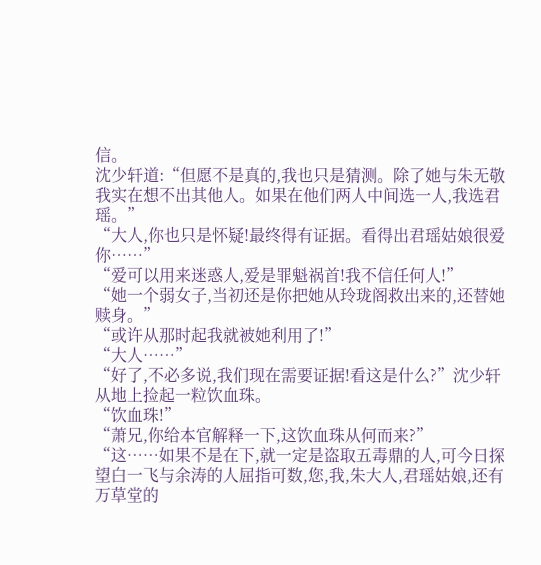信。
沈少轩道:“但愿不是真的,我也只是猜测。除了她与朱无敬我实在想不出其他人。如果在他们两人中间选一人,我选君瑶。”
“大人,你也只是怀疑!最终得有证据。看得出君瑶姑娘很爱你……”
“爱可以用来迷惑人,爱是罪魁祸首!我不信任何人!”
“她一个弱女子,当初还是你把她从玲珑阁救出来的,还替她赎身。”
“或许从那时起我就被她利用了!”
“大人……”
“好了,不必多说,我们现在需要证据!看这是什么?”沈少轩从地上捡起一粒饮血珠。
“饮血珠!”
“萧兄,你给本官解释一下,这饮血珠从何而来?”
“这……如果不是在下,就一定是盗取五毒鼎的人,可今日探望白一飞与余涛的人屈指可数,您,我,朱大人,君瑶姑娘,还有万草堂的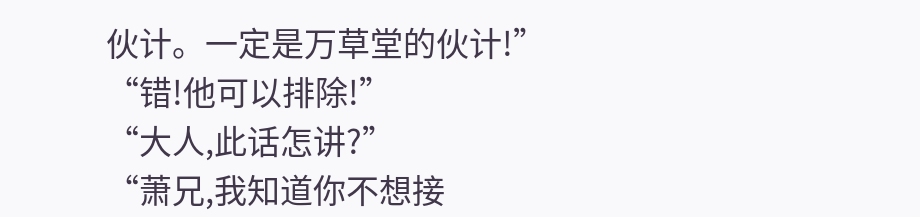伙计。一定是万草堂的伙计!”
“错!他可以排除!”
“大人,此话怎讲?”
“萧兄,我知道你不想接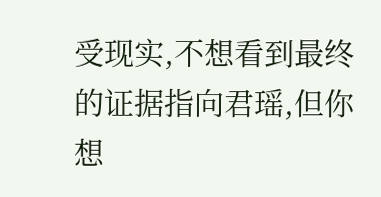受现实,不想看到最终的证据指向君瑶,但你想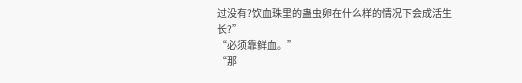过没有?饮血珠里的蛊虫卵在什么样的情况下会成活生长?”
“必须靠鲜血。”
“那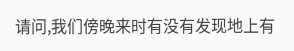请问,我们傍晚来时有没有发现地上有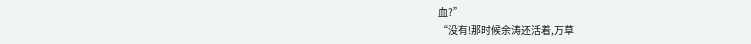血?”
“没有!那时候余涛还活着,万草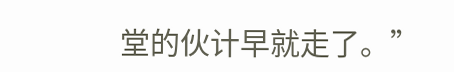堂的伙计早就走了。”